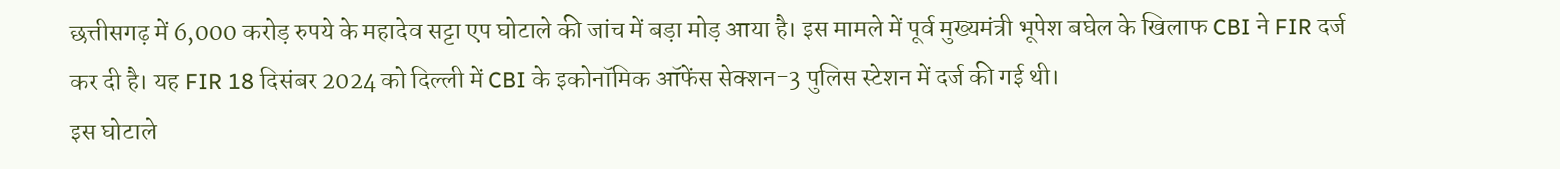छत्तीसगढ़ में 6,000 करोड़ रुपये के महादेव सट्टा एप घोटाले की जांच में बड़ा मोड़ आया है। इस मामले में पूर्व मुख्यमंत्री भूपेश बघेल के खिलाफ CBI ने FIR दर्ज कर दी है। यह FIR 18 दिसंबर 2024 को दिल्ली में CBI के इकोनॉमिक ऑफेंस सेक्शन-3 पुलिस स्टेशन में दर्ज की गई थी।
इस घोटाले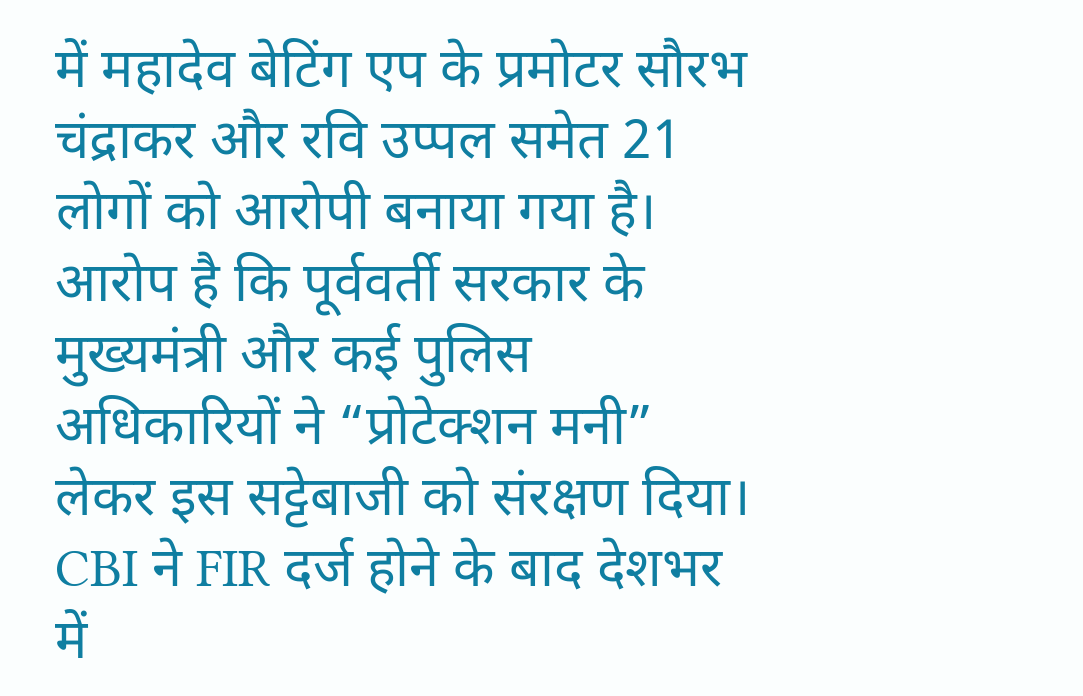में महादेव बेटिंग एप के प्रमोटर सौरभ चंद्राकर और रवि उप्पल समेत 21 लोगों को आरोपी बनाया गया है। आरोप है कि पूर्ववर्ती सरकार के मुख्यमंत्री और कई पुलिस अधिकारियों ने “प्रोटेक्शन मनी” लेकर इस सट्टेबाजी को संरक्षण दिया।
CBI ने FIR दर्ज होने के बाद देशभर में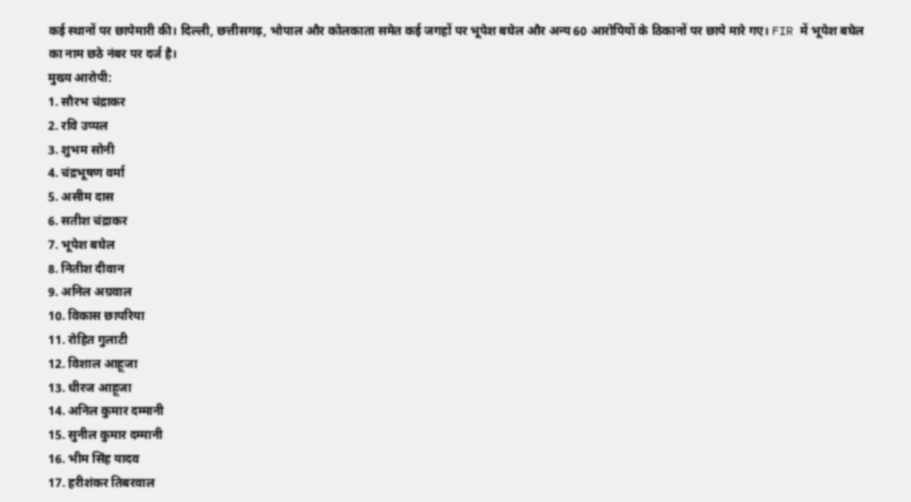कई स्थानों पर छापेमारी की। दिल्ली, छत्तीसगढ़, भोपाल और कोलकाता समेत कई जगहों पर भूपेश बघेल और अन्य 60 आरोपियों के ठिकानों पर छापे मारे गए। FIR में भूपेश बघेल का नाम छठे नंबर पर दर्ज है।
मुख्य आरोपी:
1. सौरभ चंद्राकर
2. रवि उप्पल
3. शुभम सोनी
4. चंद्रभूषण वर्मा
5. असीम दास
6. सतीश चंद्राकर
7. भूपेश बघेल
8. नितीश दीवान
9. अनिल अग्रवाल
10. विकास छापरिया
11. रोहित गुलाटी
12. विशाल आहूजा
13. धीरज आहूजा
14. अनिल कुमार दम्मानी
15. सुनील कुमार दम्मानी
16. भीम सिंह यादव
17. हरीशंकर तिबरवाल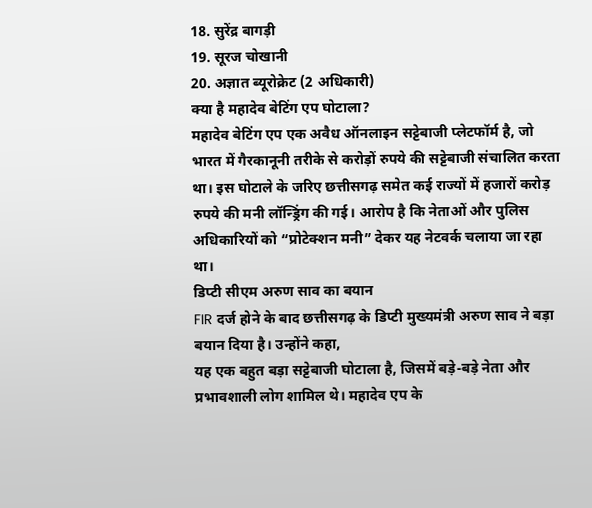18. सुरेंद्र बागड़ी
19. सूरज चोखानी
20. अज्ञात ब्यूरोक्रेट (2 अधिकारी)
क्या है महादेव बेटिंग एप घोटाला?
महादेव बेटिंग एप एक अवैध ऑनलाइन सट्टेबाजी प्लेटफॉर्म है, जो भारत में गैरकानूनी तरीके से करोड़ों रुपये की सट्टेबाजी संचालित करता था। इस घोटाले के जरिए छत्तीसगढ़ समेत कई राज्यों में हजारों करोड़ रुपये की मनी लॉन्ड्रिंग की गई। आरोप है कि नेताओं और पुलिस अधिकारियों को “प्रोटेक्शन मनी” देकर यह नेटवर्क चलाया जा रहा था।
डिप्टी सीएम अरुण साव का बयान
FIR दर्ज होने के बाद छत्तीसगढ़ के डिप्टी मुख्यमंत्री अरुण साव ने बड़ा बयान दिया है। उन्होंने कहा,
यह एक बहुत बड़ा सट्टेबाजी घोटाला है, जिसमें बड़े-बड़े नेता और प्रभावशाली लोग शामिल थे। महादेव एप के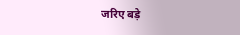जरिए बड़े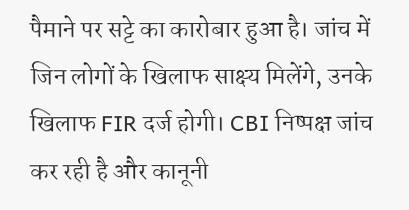पैमाने पर सट्टे का कारोबार हुआ है। जांच में जिन लोगों के खिलाफ साक्ष्य मिलेंगे, उनके खिलाफ FIR दर्ज होगी। CBI निष्पक्ष जांच कर रही है और कानूनी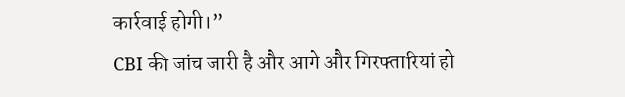कार्रवाई होगी।”
CBI की जांच जारी है और आगे और गिरफ्तारियां हो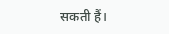सकती हैं।